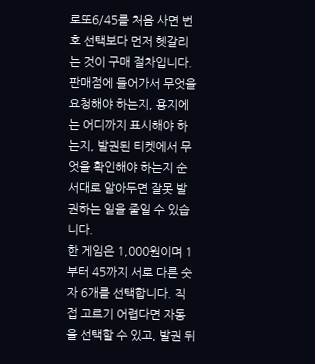로또6/45를 처음 사면 번호 선택보다 먼저 헷갈리는 것이 구매 절차입니다. 판매점에 들어가서 무엇을 요청해야 하는지, 용지에는 어디까지 표시해야 하는지, 발권된 티켓에서 무엇을 확인해야 하는지 순서대로 알아두면 잘못 발권하는 일을 줄일 수 있습니다.
한 게임은 1,000원이며 1부터 45까지 서로 다른 숫자 6개를 선택합니다. 직접 고르기 어렵다면 자동을 선택할 수 있고, 발권 뒤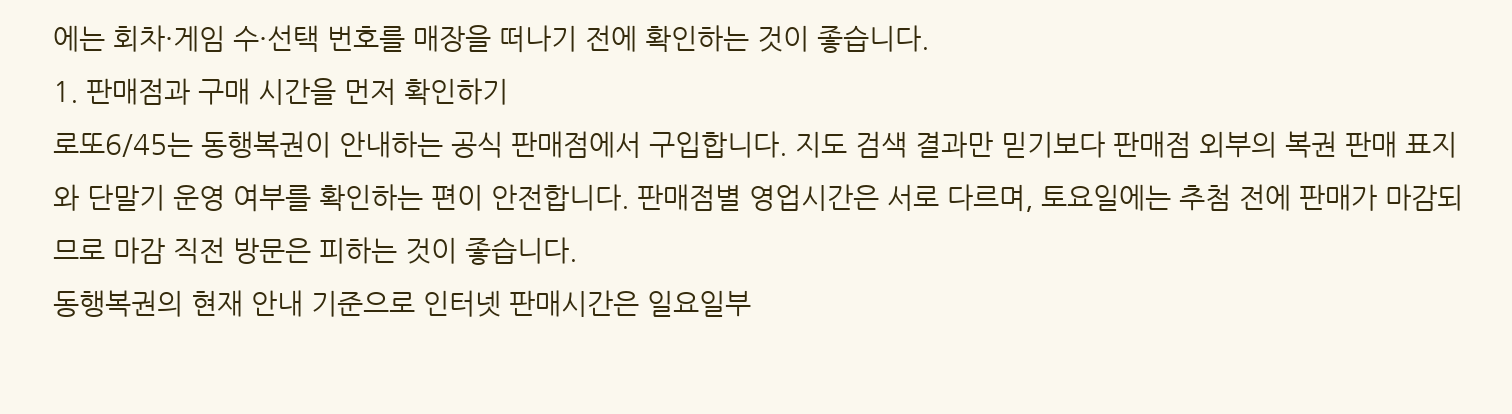에는 회차·게임 수·선택 번호를 매장을 떠나기 전에 확인하는 것이 좋습니다.
1. 판매점과 구매 시간을 먼저 확인하기
로또6/45는 동행복권이 안내하는 공식 판매점에서 구입합니다. 지도 검색 결과만 믿기보다 판매점 외부의 복권 판매 표지와 단말기 운영 여부를 확인하는 편이 안전합니다. 판매점별 영업시간은 서로 다르며, 토요일에는 추첨 전에 판매가 마감되므로 마감 직전 방문은 피하는 것이 좋습니다.
동행복권의 현재 안내 기준으로 인터넷 판매시간은 일요일부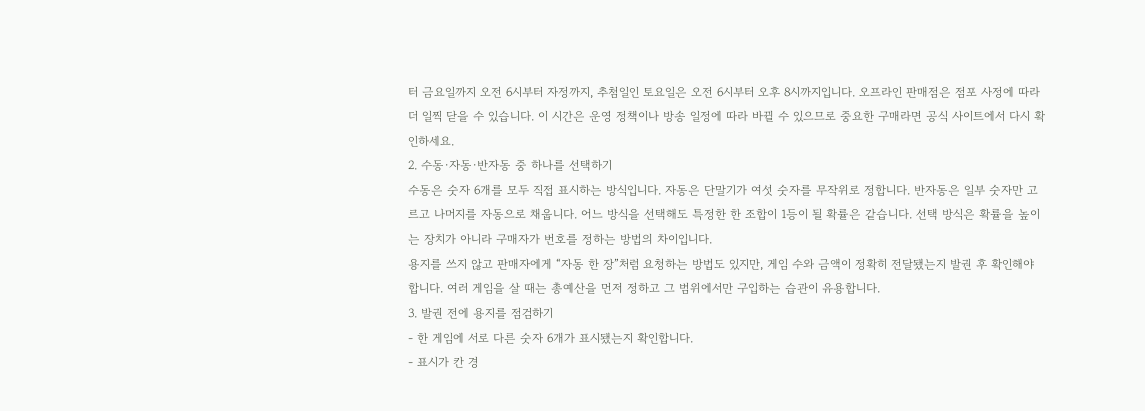터 금요일까지 오전 6시부터 자정까지, 추첨일인 토요일은 오전 6시부터 오후 8시까지입니다. 오프라인 판매점은 점포 사정에 따라 더 일찍 닫을 수 있습니다. 이 시간은 운영 정책이나 방송 일정에 따라 바뀔 수 있으므로 중요한 구매라면 공식 사이트에서 다시 확인하세요.
2. 수동·자동·반자동 중 하나를 선택하기
수동은 숫자 6개를 모두 직접 표시하는 방식입니다. 자동은 단말기가 여섯 숫자를 무작위로 정합니다. 반자동은 일부 숫자만 고르고 나머지를 자동으로 채웁니다. 어느 방식을 선택해도 특정한 한 조합이 1등이 될 확률은 같습니다. 선택 방식은 확률을 높이는 장치가 아니라 구매자가 번호를 정하는 방법의 차이입니다.
용지를 쓰지 않고 판매자에게 “자동 한 장”처럼 요청하는 방법도 있지만, 게임 수와 금액이 정확히 전달됐는지 발권 후 확인해야 합니다. 여러 게임을 살 때는 총예산을 먼저 정하고 그 범위에서만 구입하는 습관이 유용합니다.
3. 발권 전에 용지를 점검하기
- 한 게임에 서로 다른 숫자 6개가 표시됐는지 확인합니다.
- 표시가 칸 경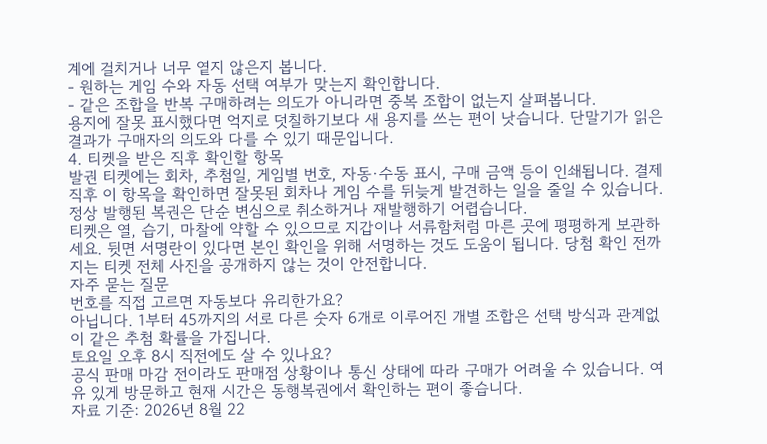계에 걸치거나 너무 옅지 않은지 봅니다.
- 원하는 게임 수와 자동 선택 여부가 맞는지 확인합니다.
- 같은 조합을 반복 구매하려는 의도가 아니라면 중복 조합이 없는지 살펴봅니다.
용지에 잘못 표시했다면 억지로 덧칠하기보다 새 용지를 쓰는 편이 낫습니다. 단말기가 읽은 결과가 구매자의 의도와 다를 수 있기 때문입니다.
4. 티켓을 받은 직후 확인할 항목
발권 티켓에는 회차, 추첨일, 게임별 번호, 자동·수동 표시, 구매 금액 등이 인쇄됩니다. 결제 직후 이 항목을 확인하면 잘못된 회차나 게임 수를 뒤늦게 발견하는 일을 줄일 수 있습니다. 정상 발행된 복권은 단순 변심으로 취소하거나 재발행하기 어렵습니다.
티켓은 열, 습기, 마찰에 약할 수 있으므로 지갑이나 서류함처럼 마른 곳에 평평하게 보관하세요. 뒷면 서명란이 있다면 본인 확인을 위해 서명하는 것도 도움이 됩니다. 당첨 확인 전까지는 티켓 전체 사진을 공개하지 않는 것이 안전합니다.
자주 묻는 질문
번호를 직접 고르면 자동보다 유리한가요?
아닙니다. 1부터 45까지의 서로 다른 숫자 6개로 이루어진 개별 조합은 선택 방식과 관계없이 같은 추첨 확률을 가집니다.
토요일 오후 8시 직전에도 살 수 있나요?
공식 판매 마감 전이라도 판매점 상황이나 통신 상태에 따라 구매가 어려울 수 있습니다. 여유 있게 방문하고 현재 시간은 동행복권에서 확인하는 편이 좋습니다.
자료 기준: 2026년 8월 22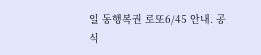일 동행복권 로또6/45 안내. 공식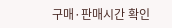구매·판매시간 확인